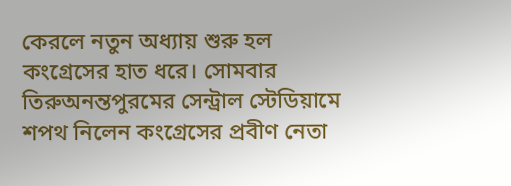কেরলে নতুন অধ্যায় শুরু হল কংগ্রেসের হাত ধরে। সোমবার তিরুঅনন্তপুরমের সেন্ট্রাল স্টেডিয়ামে শপথ নিলেন কংগ্রেসের প্রবীণ নেতা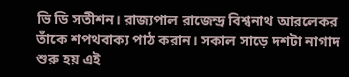ভি ডি সতীশন। রাজ্যপাল রাজেন্দ্র বিশ্বনাথ আরলেকর তাঁকে শপথবাক্য পাঠ করান। সকাল সাড়ে দশটা নাগাদ শুরু হয় এই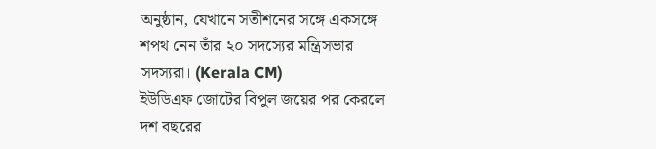অনুষ্ঠান, যেখানে সতীশনের সঙ্গে একসঙ্গে শপথ নেন তাঁর ২০ সদস্যের মন্ত্রিসভার সদস্যরা। (Kerala CM)
ইউডিএফ জোটের বিপুল জয়ের পর কেরলে দশ বছরের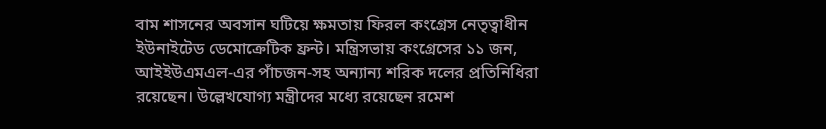বাম শাসনের অবসান ঘটিয়ে ক্ষমতায় ফিরল কংগ্রেস নেতৃত্বাধীন ইউনাইটেড ডেমোক্রেটিক ফ্রন্ট। মন্ত্রিসভায় কংগ্রেসের ১১ জন, আইইউএমএল-এর পাঁচজন-সহ অন্যান্য শরিক দলের প্রতিনিধিরা রয়েছেন। উল্লেখযোগ্য মন্ত্রীদের মধ্যে রয়েছেন রমেশ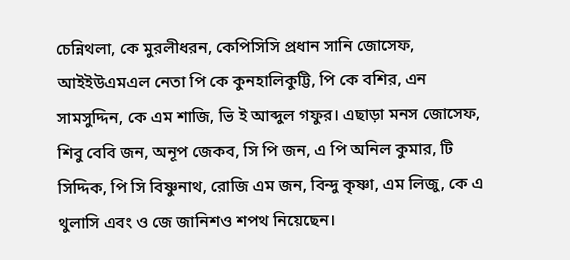চেন্নিথলা, কে মুরলীধরন, কেপিসিসি প্রধান সানি জোসেফ, আইইউএমএল নেতা পি কে কুনহালিকুট্টি, পি কে বশির, এন সামসুদ্দিন, কে এম শাজি, ভি ই আব্দুল গফুর। এছাড়া মনস জোসেফ, শিবু বেবি জন, অনূপ জেকব, সি পি জন, এ পি অনিল কুমার, টি সিদ্দিক, পি সি বিষ্ণুনাথ, রোজি এম জন, বিন্দু কৃষ্ণা, এম লিজু, কে এ থুলাসি এবং ও জে জানিশও শপথ নিয়েছেন।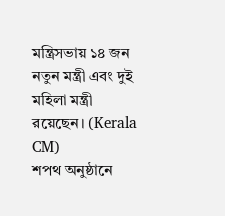মন্ত্রিসভায় ১৪ জন নতুন মন্ত্রী এবং দুই মহিলা মন্ত্রী রয়েছেন। (Kerala CM)
শপথ অনুষ্ঠানে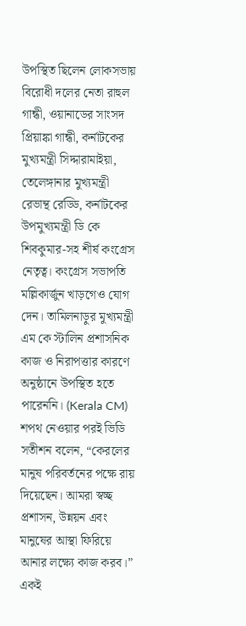উপস্থিত ছিলেন লোকসভায় বিরোধী দলের নেতা রাহুল গান্ধী, ওয়ানাডের সাংসদ প্রিয়াঙ্কা গান্ধী, কর্নাটকের মুখ্যমন্ত্রী সিদ্দারামাইয়া, তেলেঙ্গানার মুখ্যমন্ত্রী রেভান্থ রেড্ডি, কর্নাটকের উপমুখ্যমন্ত্রী ডি কে শিবকুমার-সহ শীর্ষ কংগ্রেস নেতৃত্ব। কংগ্রেস সভাপতি মল্লিকার্জুন খাড়গেও যোগ দেন। তামিলনাড়ুর মুখ্যমন্ত্রী এম কে স্টালিন প্রশাসনিক কাজ ও নিরাপত্তার কারণে অনুষ্ঠানে উপস্থিত হতে পারেননি। (Kerala CM)
শপথ নেওয়ার পরই ভিডি সতীশন বলেন, “কেরলের মানুষ পরিবর্তনের পক্ষে রায় দিয়েছেন। আমরা স্বচ্ছ প্রশাসন, উন্নয়ন এবং মানুষের আস্থা ফিরিয়ে আনার লক্ষ্যে কাজ করব।” একই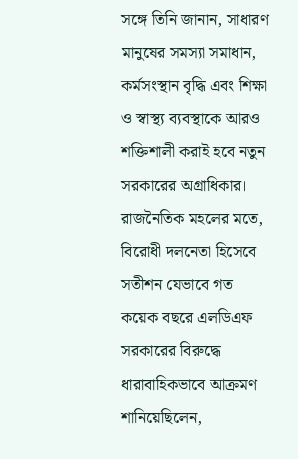সঙ্গে তিনি জানান, সাধারণ মানুষের সমস্যা সমাধান, কর্মসংস্থান বৃদ্ধি এবং শিক্ষা ও স্বাস্থ্য ব্যবস্থাকে আরও শক্তিশালী করাই হবে নতুন সরকারের অগ্রাধিকার।
রাজনৈতিক মহলের মতে, বিরোধী দলনেতা হিসেবে সতীশন যেভাবে গত কয়েক বছরে এলডিএফ সরকারের বিরুদ্ধে ধারাবাহিকভাবে আক্রমণ শানিয়েছিলেন,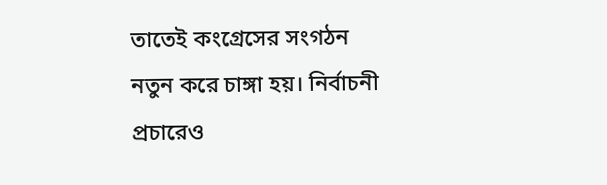তাতেই কংগ্রেসের সংগঠন নতুন করে চাঙ্গা হয়। নির্বাচনী প্রচারেও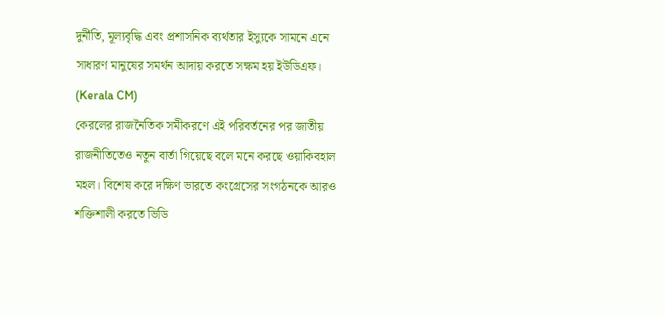দুর্নীতি, মূল্যবৃদ্ধি এবং প্রশাসনিক ব্যর্থতার ইস্যুকে সামনে এনে সাধারণ মানুষের সমর্থন আদায় করতে সক্ষম হয় ইউডিএফ। (Kerala CM)
কেরলের রাজনৈতিক সমীকরণে এই পরিবর্তনের পর জাতীয় রাজনীতিতেও নতুন বার্তা গিয়েছে বলে মনে করছে ওয়াকিবহাল মহল। বিশেষ করে দক্ষিণ ভারতে কংগ্রেসের সংগঠনকে আরও শক্তিশালী করতে ভিডি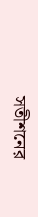সতীশনের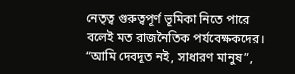নেতৃত্ব গুরুত্বপূর্ণ ভূমিকা নিতে পারে বলেই মত রাজনৈতিক পর্যবেক্ষকদের।
“আমি দেবদূত নই, সাধারণ মানুষ”,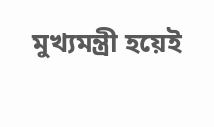মুখ্যমন্ত্রী হয়েই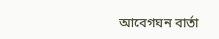আবেগঘন বার্তা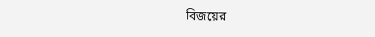বিজয়ের